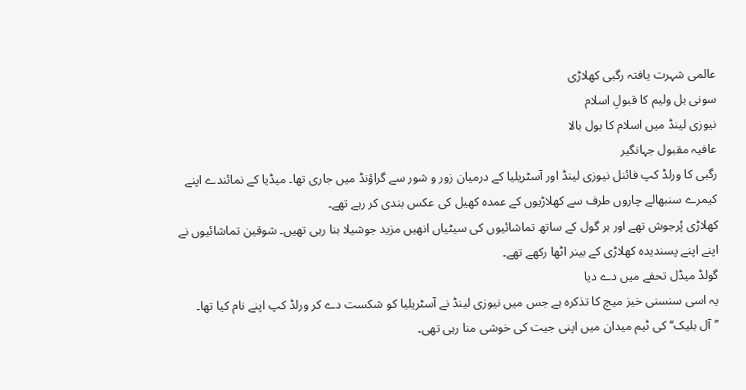عالمی شہرت یافتہ رگبی کھلاڑی
سونی بل ولیم کا قبولِ اسلام
نیوزی لینڈ میں اسلام کا بول بالا
عافیہ مقبول جہانگیر
رگبی کا ورلڈ کپ فائنل نیوزی لینڈ اور آسٹریلیا کے درمیان زور و شور سے گراؤنڈ میں جاری تھا۔ میڈیا کے نمائندے اپنے کیمرے سنبھالے چاروں طرف سے کھلاڑیوں کے عمدہ کھیل کی عکس بندی کر رہے تھے۔
کھلاڑی پُرجوش تھے اور ہر گول کے ساتھ تماشائیوں کی سیٹیاں انھیں مزید جوشیلا بنا رہی تھیں۔ شوقین تماشائیوں نے اپنے اپنے پسندیدہ کھلاڑی کے بینر اٹھا رکھے تھے۔
گولڈ میڈل تحفے میں دے دیا
یہ اسی سنسنی خیز میچ کا تذکرہ ہے جس میں نیوزی لینڈ نے آسٹریلیا کو شکست دے کر ورلڈ کپ اپنے نام کیا تھا۔ ’’آل بلیک‘‘ کی ٹیم میدان میں اپنی جیت کی خوشی منا رہی تھی۔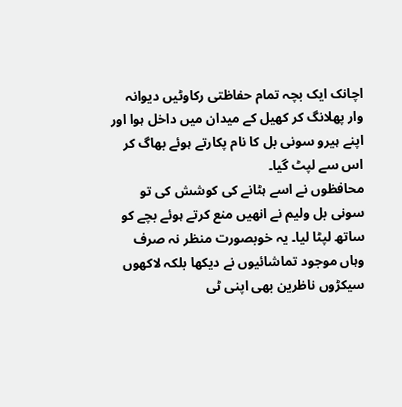اچانک ایک بچہ تمام حفاظتی رکاوٹیں دیوانہ وار پھلانگ کر کھیل کے میدان میں داخل ہوا اور اپنے ہیرو سونی بل کا نام پکارتے ہوئے بھاگ کر اس سے لپٹ گیا۔
محافظوں نے اسے ہٹانے کی کوشش کی تو سونی بل ولیم نے انھیں منع کرتے ہوئے بچے کو ساتھ لپٹا لیا۔ یہ خوبصورت منظر نہ صرف وہاں موجود تماشائیوں نے دیکھا بلکہ لاکھوں سیکڑوں ناظرین بھی اپنی ٹی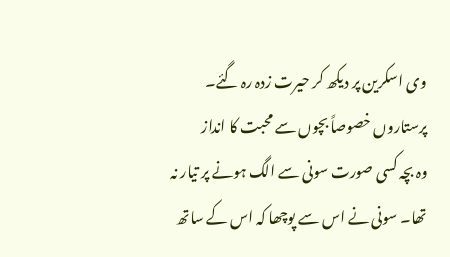وی اسکرین پر دیکھ کر حیرت زدہ رہ گئے۔
پرستاروں خصوصاً بچوں سے محبت کا انداز
وہ بچہ کسی صورت سونی سے الگ ہونے پر تیار نہ تھا۔ سونی نے اس سے پوچھا کہ اس کے ساتھ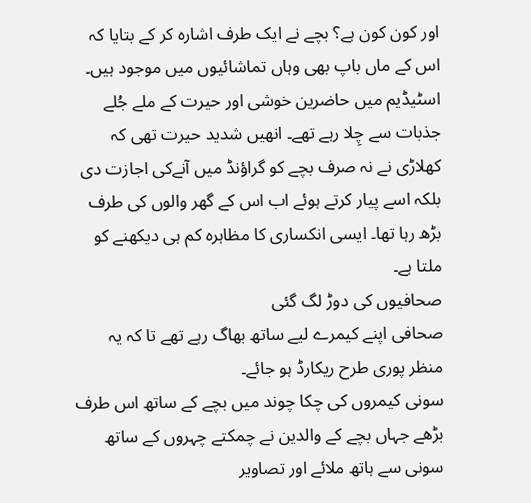اور کون کون ہے؟ بچے نے ایک طرف اشارہ کر کے بتایا کہ اس کے ماں باپ بھی وہاں تماشائیوں میں موجود ہیں۔
اسٹیڈیم میں حاضرین خوشی اور حیرت کے ملے جُلے جذبات سے چِلا رہے تھے۔ انھیں شدید حیرت تھی کہ کھلاڑی نے نہ صرف بچے کو گراؤنڈ میں آنےکی اجازت دی بلکہ اسے پیار کرتے ہوئے اب اس کے گھر والوں کی طرف بڑھ رہا تھا۔ ایسی انکساری کا مظاہرہ کم ہی دیکھنے کو ملتا ہے۔
صحافیوں کی دوڑ لگ گئی
صحافی اپنے کیمرے لیے ساتھ بھاگ رہے تھے تا کہ یہ منظر پوری طرح ریکارڈ ہو جائے۔
سونی کیمروں کی چکا چوند میں بچے کے ساتھ اس طرف بڑھے جہاں بچے کے والدین نے چمکتے چہروں کے ساتھ سونی سے ہاتھ ملائے اور تصاویر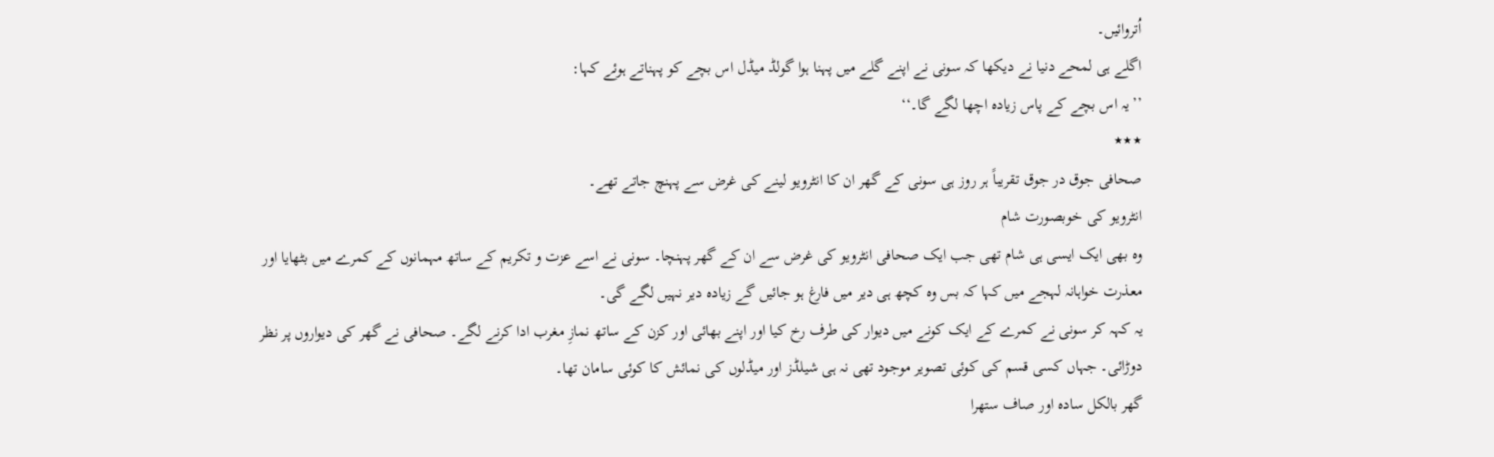اُتروائیں۔
اگلے ہی لمحے دنیا نے دیکھا کہ سونی نے اپنے گلے میں پہنا ہوا گولڈ میڈل اس بچے کو پہناتے ہوئے کہا:
’’یہ اس بچے کے پاس زیادہ اچھا لگے گا۔‘‘
٭٭٭
صحافی جوق در جوق تقریباً ہر روز ہی سونی کے گھر ان کا انٹرویو لینے کی غرض سے پہنچ جاتے تھے۔
انٹرویو کی خوبصورت شام
وہ بھی ایک ایسی ہی شام تھی جب ایک صحافی انٹرویو کی غرض سے ان کے گھر پہنچا۔ سونی نے اسے عزت و تکریم کے ساتھ مہمانوں کے کمرے میں بٹھایا اور معذرت خواہانہ لہجے میں کہا کہ بس وہ کچھ ہی دیر میں فارغ ہو جائیں گے زیادہ دیر نہیں لگے گی۔
یہ کہہ کر سونی نے کمرے کے ایک کونے میں دیوار کی طرف رخ کیا اور اپنے بھائی اور کزن کے ساتھ نمازِ مغرب ادا کرنے لگے۔ صحافی نے گھر کی دیواروں پر نظر دوڑائی۔ جہاں کسی قسم کی کوئی تصویر موجود تھی نہ ہی شیلڈز اور میڈلوں کی نمائش کا کوئی سامان تھا۔
گھر بالکل سادہ اور صاف ستھرا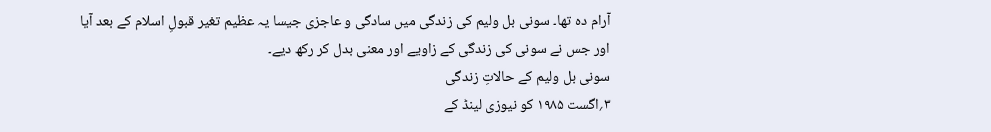آرام دہ تھا۔ سونی بل ولیم کی زندگی میں سادگی و عاجزی جیسا یہ عظیم تغیر قبولِ اسلام کے بعد آیا اور جس نے سونی کی زندگی کے زاویے اور معنی بدل کر رکھ دیے۔
سونی بل ولیم کے حالاتِ زندگی
۳؍اگست ۱۹۸۵ کو نیوزی لینڈ کے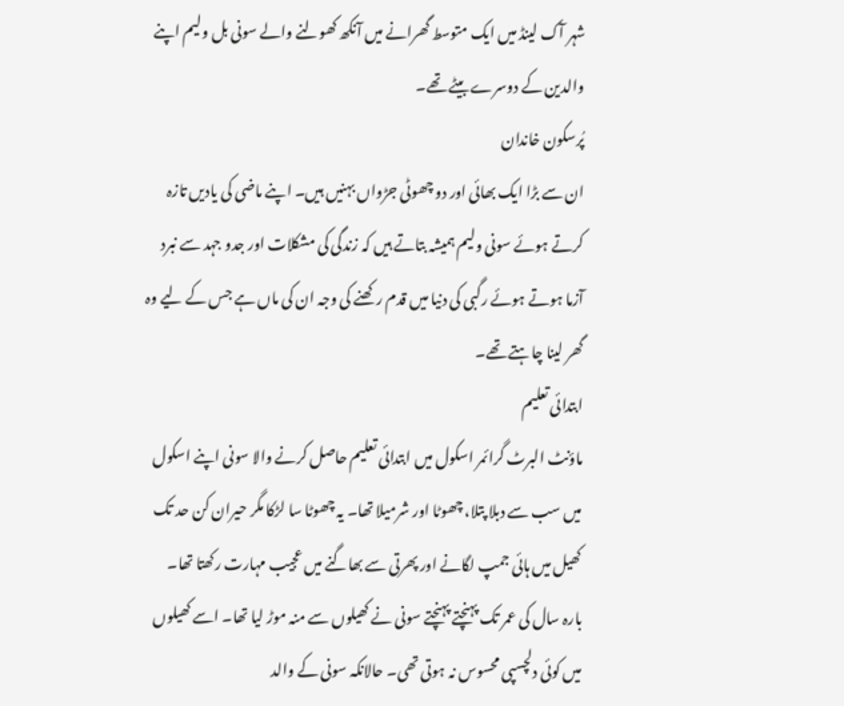شہر آک لینڈ میں ایک متوسط گھرانے میں آنکھ کھولنے والے سونی بل ولیم اپنے والدین کے دوسرے بیٹے تھے۔
پُرسکون خاندان
ان سے بڑا ایک بھائی اور دو چھوٹی جڑواں بہنیں ہیں۔ اپنے ماضی کی یادیں تازہ کرتے ہوئے سونی ولیم ہمیشہ بتاتے ہیں کہ زندگی کی مشکلات اور جدو جہد سے نبرد آزما ہوتے ہوئے رگبی کی دنیا میں قدم رکھنے کی وجہ ان کی ماں ہے جس کے لیے وہ گھر لینا چاہتے تھے۔
ابتدائی تعلیم
ماؤنٹ البرٹ گرائمر اسکول میں ابتدائی تعلیم حاصل کرنے والا سونی اپنے اسکول میں سب سے دبلا پتلا، چھوٹا اور شرمیلا تھا۔ یہ چھوٹا سا لڑکا مگر حیران کن حد تک کھیل میں ہائی جمپ لگانے اور پھرتی سے بھاگنے میں عجیب مہارت رکھتا تھا۔
بارہ سال کی عمر تک پہنچتے پہنچتے سونی نے کھیلوں سے منہ موڑ لیا تھا۔ اسے کھیلوں میں کوئی دلچسپی محسوس نہ ہوتی تھی۔ حالانکہ سونی کے والد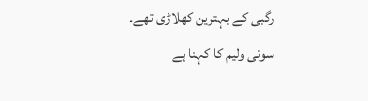رگبی کے بہترین کھلاڑی تھے۔
سونی ولیم کا کہنا ہے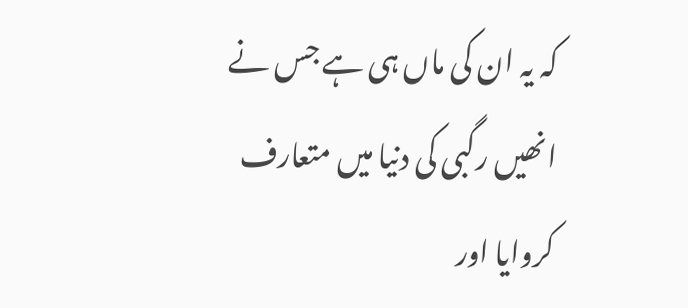کہ یہ ان کی ماں ہی ہے جس نے انھیں رگبی کی دنیا میں متعارف کروایا اور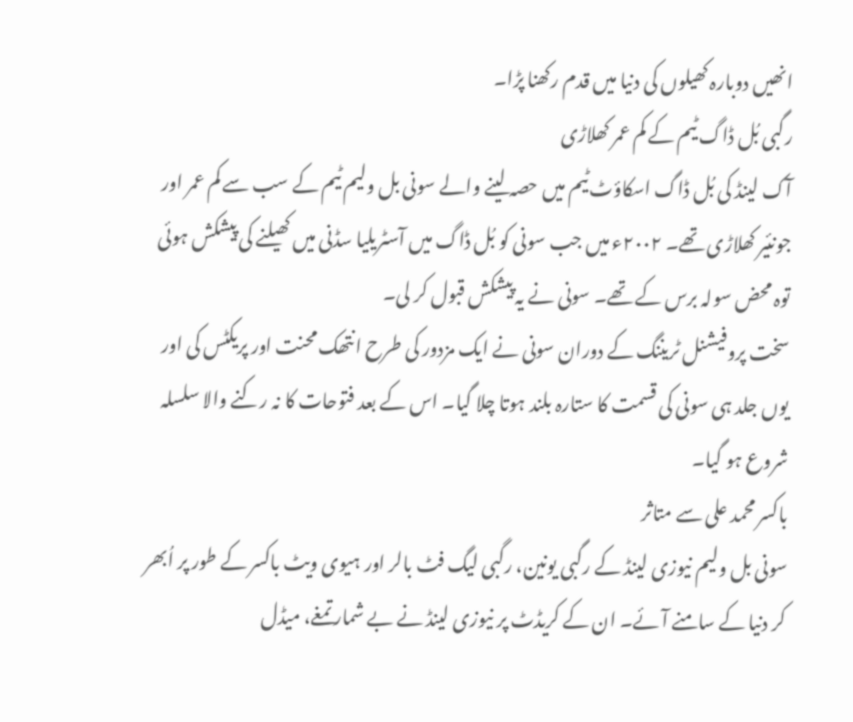انھیں دوبارہ کھیلوں کی دنیا میں قدم رکھنا پڑا۔
رگبی بُل ڈاگ ٹیم کے کم عمر کھلاڑی
آک لینڈ کی بُل ڈاگ اسکاؤٹ ٹیم میں حصہ لینے والے سونی بل ولیم ٹیم کے سب سے کم عمر اور جونئیر کھلاڑی تھے۔ ۲۰۰۲ء میں جب سونی کو بُل ڈاگ میں آسٹریلیا سڈنی میں کھیلنے کی پیشکش ہوئی توہ محض سولہ برس کے تھے۔ سونی نے یہ پیشکش قبول کر لی۔
سخت پروفیشنل ٹریننگ کے دوران سونی نے ایک مزدور کی طرح انتھک محنت اور پریکٹس کی اور یوں جلد ہی سونی کی قسمت کا ستارہ بلند ہوتا چلا گیا۔ اس کے بعد فتوحات کا نہ رکنے والا سلسلہ شروع ہو گیا۔
باکسر محمد علی سے متاثر
سونی بل ولیم نیوزی لینڈ کے رگبی یونین، رگبی لیگ فٹ بالر اور ہیوی ویٹ باکسر کے طور پر اُبھر کر دنیا کے سامنے آئے۔ ان کے کریڈٹ پر نیوزی لینڈ نے بے شمار تمغے، میڈل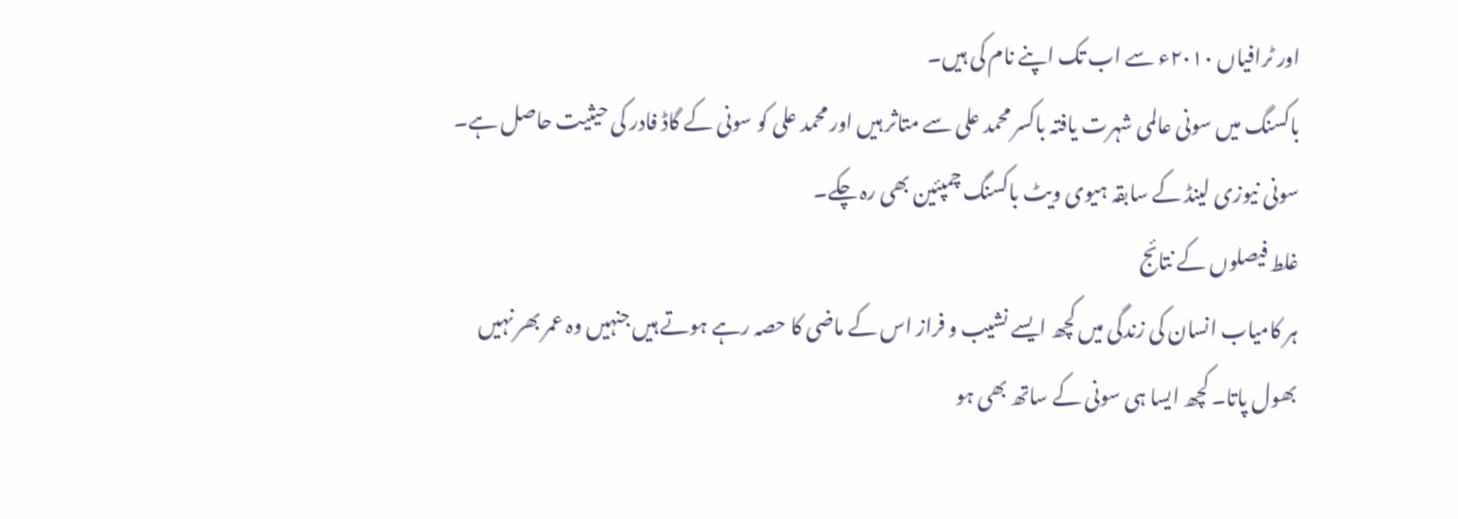اور ٹرافیاں ۲۰۱۰ء سے اب تک اپنے نام کی ہیں۔
باکسنگ میں سونی عالمی شہرت یافتہ باکسر محمد علی سے متاثر ہیں اور محمد علی کو سونی کے گاڈ فادر کی حیثیت حاصل ہے۔ سونی نیوزی لینڈ کے سابقہ ہیوی ویٹ باکسنگ چمپئین بھی رہ چکے۔
غلط فیصلوں کے نتائج
ہر کامیاب انسان کی زندگی میں کچھ ایسے نشیب و فراز اس کے ماضی کا حصہ رہے ہوتے ہیں جنہیں وہ عمر بھر نہیں بھول پاتا۔ کچھ ایسا ہی سونی کے ساتھ بھی ہو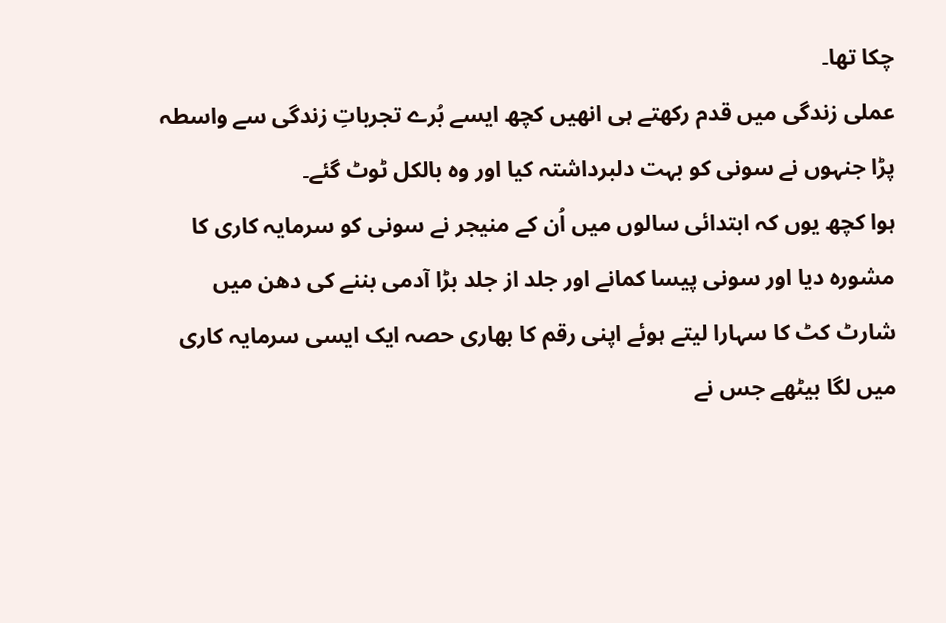چکا تھا۔
عملی زندگی میں قدم رکھتے ہی انھیں کچھ ایسے بُرے تجرباتِ زندگی سے واسطہ پڑا جنہوں نے سونی کو بہت دلبرداشتہ کیا اور وہ بالکل ٹوٹ گئے۔
ہوا کچھ یوں کہ ابتدائی سالوں میں اُن کے منیجر نے سونی کو سرمایہ کاری کا مشورہ دیا اور سونی پیسا کمانے اور جلد از جلد بڑا آدمی بننے کی دھن میں شارٹ کٹ کا سہارا لیتے ہوئے اپنی رقم کا بھاری حصہ ایک ایسی سرمایہ کاری میں لگا بیٹھے جس نے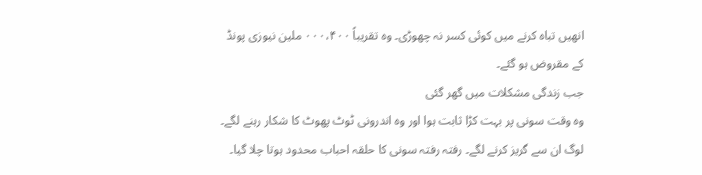انھیں تباہ کرنے میں کوئی کسر نہ چھوڑی۔ وہ تقریباً ۰۰۰،۴۰۰ ملین نیوزی پونڈ کے مقروض ہو گئے۔
جب زندگی مشکلات میں گھر گئی
وہ وقت سونی پر بہت کڑا ثابت ہوا اور وہ اندرونی ٹوٹ پھوٹ کا شکار رہنے لگے۔ لوگ ان سے گریز کرنے لگے۔ رفتہ رفتہ سونی کا حلقہ احباب محدود ہوتا چلا گیا۔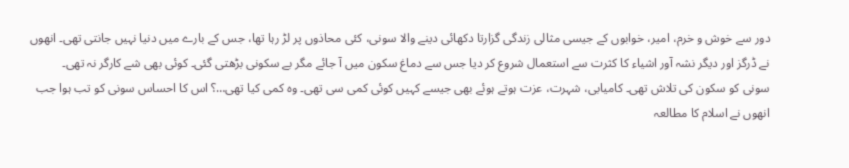دور سے خوش و خرم، امیر، خوابوں کے جیسی مثالی زندگی گزارتا دکھائی دینے والا سونی، کئی محاذوں پر لڑ رہا تھا، جس کے بارے میں دنیا نہیں جانتی تھی۔ انھوں نے ڈرگز اور دیگر نشہ آور اشیاء کا کثرت سے استعمال شروع کر دیا جس سے دماغ سکون میں آ جائے مگر بے سکونی بڑھتی گئی۔ کوئی بھی شے کارگر نہ تھی۔
سونی کو سکون کی تلاش تھی۔ کامیابی، شہرت، عزت ہوتے ہوئے بھی جیسے کہیں کوئی کمی سی تھی۔ وہ کمی کیا تھی…؟ اس کا احساس سونی کو تب ہوا جب انھوں نے اسلام کا مطالعہ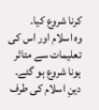کرنا شروع کیا۔
وہ اسلام اور اس کی تعلیمات سے متاثر ہونا شروع ہو گئے۔
دینِ اسلام کی طرف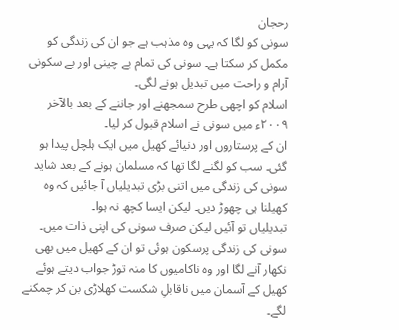رحجان
سونی کو لگا کہ یہی وہ مذہب ہے جو ان کی زندگی کو مکمل کر سکتا ہے۔ سونی کی تمام بے چینی اور بے سکونی آرام و راحت میں تبدیل ہونے لگی۔
اسلام کو اچھی طرح سمجھنے اور جاننے کے بعد بالآخر ۲۰۰۹ء میں سونی نے اسلام قبول کر لیا۔
ان کے پرستاروں اور دنیائے کھیل میں ایک ہلچل پیدا ہو گئی۔ سب کو لگنے لگا تھا کہ مسلمان ہونے کے بعد شاید سونی کی زندگی میں اتنی بڑی تبدیلیاں آ جائیں کہ وہ کھیلنا ہی چھوڑ دیں۔ لیکن ایسا کچھ نہ ہوا۔
تبدیلیاں تو آئیں لیکن صرف سونی کی اپنی ذات میں۔
سونی کی زندگی پرسکون ہوئی تو ان کے کھیل میں بھی نکھار آنے لگا اور وہ ناکامیوں کا منہ توڑ جواب دیتے ہوئے کھیل کے آسمان میں ناقابلِ شکست کھلاڑی بن کر چمکنے لگے۔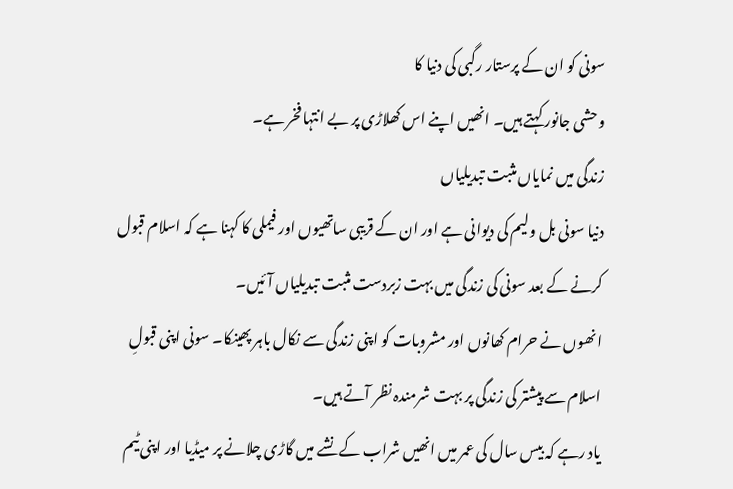سونی کو ان کے پرستار رگبی کی دنیا کا
وحشی جانور کہتے ہیں۔ انھیں اپنے اس کھلاڑی پر بے انتہا فخر ہے۔
زندگی میں نمایاں مثبت تبدیلیاں
دنیا سونی بل ولیم کی دیوانی ہے اور ان کے قریبی ساتھیوں اور فیملی کا کہنا ہے کہ اسلام قبول کرنے کے بعد سونی کی زندگی میں بہت زبردست مثبت تبدیلیاں آئیں۔
انھوں نے حرام کھانوں اور مشروبات کو اپنی زندگی سے نکال باہر پھینکا۔ سونی اپنی قبولِ اسلام سے پیشتر کی زندگی پر بہت شرمندہ نظر آتے ہیں۔
یاد رہے کہ بیس سال کی عمر میں انھیں شراب کے نشے میں گاڑی چلانے پر میڈیا اور اپنی ٹیم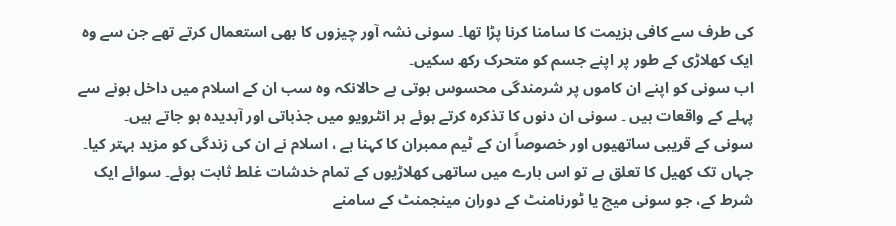کی طرف سے کافی ہزیمت کا سامنا کرنا پڑا تھا۔ سونی نشہ آور چیزوں کا بھی استعمال کرتے تھے جن سے وہ ایک کھلاڑی کے طور پر اپنے جسم کو متحرک رکھ سکیں۔
اب سونی کو اپنے ان کاموں پر شرمندگی محسوس ہوتی ہے حالانکہ وہ سب ان کے اسلام میں داخل ہونے سے پہلے کے واقعات ہیں ۔ سونی ان دنوں کا تذکرہ کرتے ہوئے ہر انٹرویو میں جذباتی اور آبدیدہ ہو جاتے ہیں۔
سونی کے قریبی ساتھیوں اور خصوصاً ان کے ٹیم ممبران کا کہنا ہے ، اسلام نے ان کی زندگی کو مزید بہتر کیا۔
جہاں تک کھیل کا تعلق ہے تو اس بارے میں ساتھی کھلاڑیوں کے تمام خدشات غلط ثابت ہوئے۔ سوائے ایک شرط کے، جو سونی میچ یا ٹورنامنٹ کے دوران مینجمنٹ کے سامنے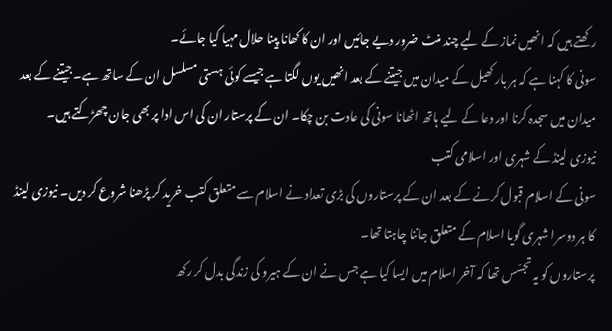رکھتے ہیں کہ انھیں نماز کے لیے چند منٹ ضرور دیے جائیں اور ان کا کھانا پینا حلال مہیا کیا جائے۔
سونی کا کہنا ہے کہ ہر بار کھیل کے میدان میں جیتنے کے بعد انھیں یوں لگتا ہے جیسے کوئی ہستی مسلسل ان کے ساتھ ہے۔ جیتنے کے بعد میدان میں سجدہ کرنا اور دعا کے لیے ہاتھ اٹھانا سونی کی عادت بن چکا۔ ان کے پرستار ان کی اس ادا پر بھی جان چھڑکتے ہیں۔
نیوزی لینڈ کے شہری اور اسلامی کتب
سونی کے اسلام قبول کرنے کے بعد ان کے پرستاروں کی بڑی تعداد نے اسلام سے متعلق کتب خرید کر پڑھنا شروع کر دیں۔ نیوزی لینڈ کا ہر دوسرا شہری گویا اسلام کے متعلق جاننا چاہتا تھا۔
پرستاروں کو یہ تجسّس تھا کہ آخر اسلام میں ایسا کیا ہے جس نے ان کے ہیرو کی زندگی بدل کر رکھ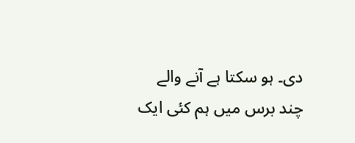دی۔ ہو سکتا ہے آنے والے چند برس میں ہم کئی ایک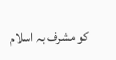کو مشرف بہ اسلام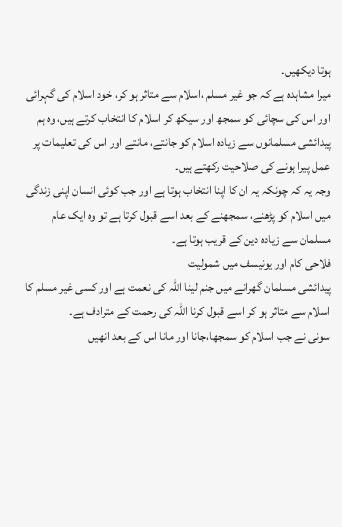ہوتا دیکھیں۔
میرا مشاہدہ ہے کہ جو غیر مسلم ،اسلام سے متاثر ہو کر، خود اسلام کی گہرائی اور اس کی سچائی کو سمجھ اور سیکھ کر اسلام کا انتخاب کرتے ہیں، وہ ہم پیدائشی مسلمانوں سے زیادہ اسلام کو جانتے، مانتے اور اس کی تعلیمات پر عمل پیرا ہونے کی صلاحیت رکھتے ہیں۔
وجہ یہ کہ چونکہ یہ ان کا اپنا انتخاب ہوتا ہے اور جب کوئی انسان اپنی زندگی میں اسلام کو پڑھنے، سمجھنے کے بعد اسے قبول کرتا ہے تو وہ ایک عام مسلمان سے زیادہ دین کے قریب ہوتا ہے۔
فلاحی کام اور یونیسف میں شمولیت
پیدائشی مسلمان گھرانے میں جنم لینا اللہ کی نعمت ہے اور کسی غیر مسلم کا اسلام سے متاثر ہو کر اسے قبول کرنا اللہ کی رحمت کے مترادف ہے۔
سونی نے جب اسلام کو سمجھا،جانا اور مانا اس کے بعد انھیں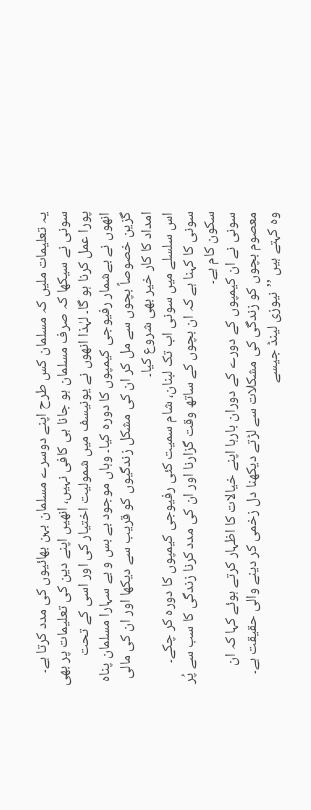یہ تعلیمات ملیں کہ مسلمان کس طرح اپنے دوسرے مسلمان بہن بھائیوں کی مدد کرتا ہے۔
سونی نے سیکھا کہ صرف مسلمان ہو جانا ہی کافی نہیں، انھیں اپنے دین کی تعلیمات پر بھی پورا عمل کرنا ہو گا۔ لہٰذا انھوں نے یونیسف میں شمولیت اختیار کی اور اسی کے تحت انھوں نے بےشمار رفیوجی کیمپوں کا دورہ کیا۔ وہاں موجود بے بس و بے سہارا مسلمان پناہ گزین خصوصاً بچوں سے مل کر ان کی مشکل زندگیوں کو قریب سے دیکھا اور ان کی مالی امداد کا کار خیر بھی شروع کیا۔
اس سلسلے میں سونی اب تک لبنان، شام سمیت کئی رفیوجی کیمپوں کا دورہ کر چکے۔
سونی کا کہنا ہے کہ ان بچوں کے ساتھ وقت گزارنا اور ان کی مدد کرنا زندگی کا سب سے پُر سکون کام ہے۔
سونی نے ان کیمپوں کے دورے کے دوران بارہا اپنے خیالات کا اظہار کرتے ہوئے کہا کہ ان معصوم بچوں کو زندگی کی مشکلات سے لڑتے دیکھنا دل زخمی کر دینے والی حقیقت ہے۔
وہ کہتے ہیں ’’نیوزی لینڈ جیسے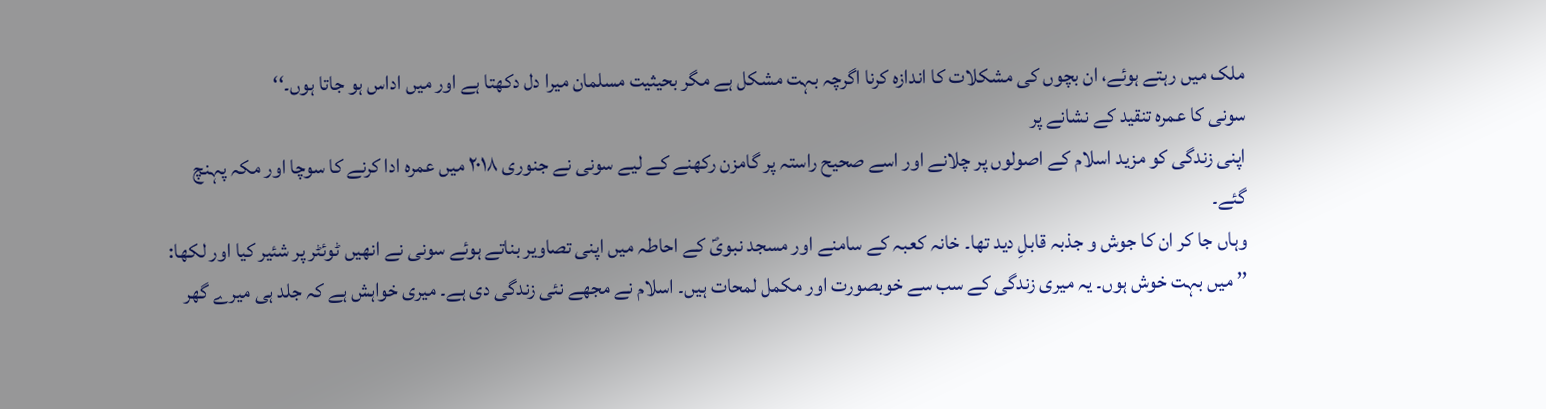ملک میں رہتے ہوئے، ان بچوں کی مشکلات کا اندازہ کرنا اگرچہ بہت مشکل ہے مگر بحیثیت مسلمان میرا دل دکھتا ہے اور میں اداس ہو جاتا ہوں۔‘‘
سونی کا عمرہ تنقید کے نشانے پر
اپنی زندگی کو مزید اسلام کے اصولوں پر چلانے اور اسے صحیح راستہ پر گامزن رکھنے کے لیے سونی نے جنوری ۲۰۱۸ میں عمرہ ادا کرنے کا سوچا اور مکہ پہنچ گئے۔
وہاں جا کر ان کا جوش و جذبہ قابلِ دید تھا۔ خانہ کعبہ کے سامنے اور مسجد نبویؐ کے احاطہ میں اپنی تصاویر بناتے ہوئے سونی نے انھیں ٹوئٹر پر شئیر کیا اور لکھا:
’’ میں بہت خوش ہوں۔ یہ میری زندگی کے سب سے خوبصورت اور مکمل لمحات ہیں۔ اسلام نے مجھے نئی زندگی دی ہے۔ میری خواہش ہے کہ جلد ہی میرے گھر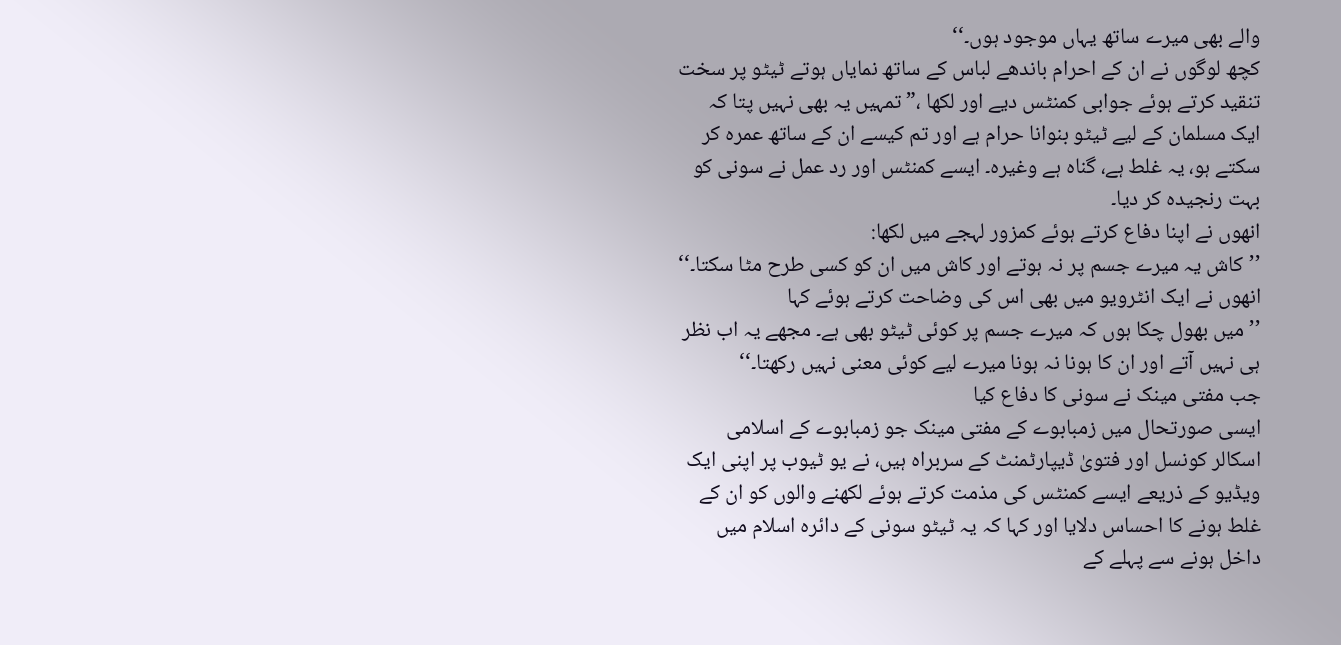والے بھی میرے ساتھ یہاں موجود ہوں۔‘‘
کچھ لوگوں نے ان کے احرام باندھے لباس کے ساتھ نمایاں ہوتے ٹیٹو پر سخت تنقید کرتے ہوئے جوابی کمنٹس دیے اور لکھا ،” تمہیں یہ بھی نہیں پتا کہ ایک مسلمان کے لیے ٹیٹو بنوانا حرام ہے اور تم کیسے ان کے ساتھ عمرہ کر سکتے ہو، یہ غلط ہے، گناہ ہے وغیرہ۔ ایسے کمنٹس اور رد عمل نے سونی کو بہت رنجیدہ کر دیا۔
انھوں نے اپنا دفاع کرتے ہوئے کمزور لہجے میں لکھا:
’’کاش یہ میرے جسم پر نہ ہوتے اور کاش میں ان کو کسی طرح مٹا سکتا۔‘‘ انھوں نے ایک انٹرویو میں بھی اس کی وضاحت کرتے ہوئے کہا
’’میں بھول چکا ہوں کہ میرے جسم پر کوئی ٹیٹو بھی ہے۔ مجھے یہ اب نظر ہی نہیں آتے اور ان کا ہونا نہ ہونا میرے لیے کوئی معنی نہیں رکھتا۔‘‘
جب مفتی مینک نے سونی کا دفاع کیا
ایسی صورتحال میں زمبابوے کے مفتی مینک جو زمبابوے کے اسلامی اسکالر کونسل اور فتویٰ ڈیپارٹمنٹ کے سربراہ ہیں، نے یو ٹیوب پر اپنی ایک ویڈیو کے ذریعے ایسے کمنٹس کی مذمت کرتے ہوئے لکھنے والوں کو ان کے غلط ہونے کا احساس دلایا اور کہا کہ یہ ٹیٹو سونی کے دائرہ اسلام میں داخل ہونے سے پہلے کے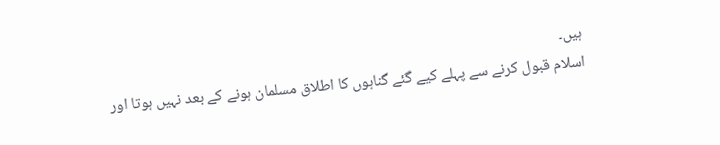ہیں۔
اسلام قبول کرنے سے پہلے کیے گئے گناہوں کا اطلاق مسلمان ہونے کے بعد نہیں ہوتا اور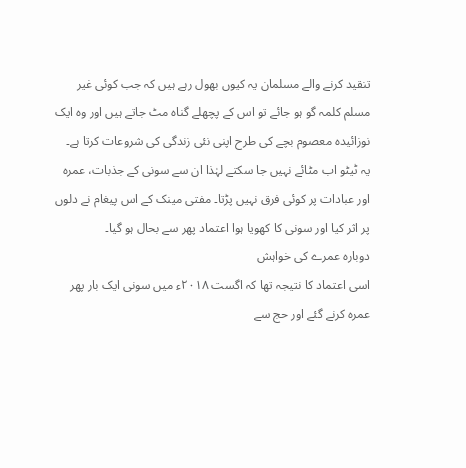تنقید کرنے والے مسلمان یہ کیوں بھول رہے ہیں کہ جب کوئی غیر مسلم کلمہ گو ہو جائے تو اس کے پچھلے گناہ مٹ جاتے ہیں اور وہ ایک نوزائیدہ معصوم بچے کی طرح اپنی نئی زندگی کی شروعات کرتا ہے۔
یہ ٹیٹو اب مٹائے نہیں جا سکتے لہٰذا ان سے سونی کے جذبات، عمرہ اور عبادات پر کوئی فرق نہیں پڑتا۔ مفتی مینک کے اس پیغام نے دلوں پر اثر کیا اور سونی کا کھویا ہوا اعتماد پھر سے بحال ہو گیا۔
دوبارہ عمرے کی خواہش
اسی اعتماد کا نتیجہ تھا کہ اگست ۲۰۱۸ء میں سونی ایک بار پھر عمرہ کرنے گئے اور حج سے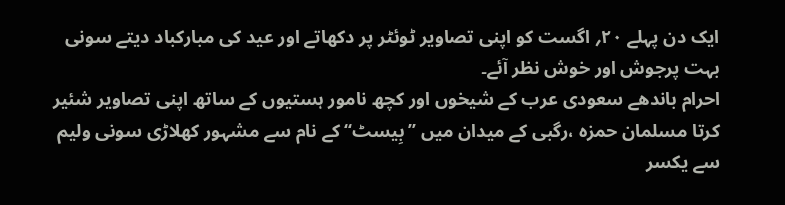ایک دن پہلے ۲۰؍ اگست کو اپنی تصاویر ٹوئٹر پر دکھاتے اور عید کی مبارکباد دیتے سونی بہت پرجوش اور خوش نظر آئے۔
احرام باندھے سعودی عرب کے شیخوں اور کچھ نامور ہستیوں کے ساتھ اپنی تصاویر شئیر کرتا مسلمان حمزہ ،رگبی کے میدان میں ’’بِیسٹ‘‘ کے نام سے مشہور کھلاڑی سونی ولیم سے یکسر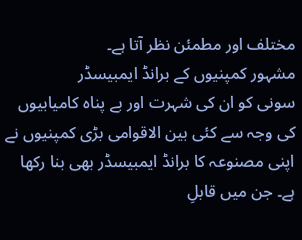مختلف اور مطمئن نظر آتا ہے۔
مشہور کمپنیوں کے برانڈ ایمبیسڈر
سونی کو ان کی شہرت اور بے پناہ کامیابیوں کی وجہ سے کئی بین الاقوامی بڑی کمپنیوں نے اپنی مصنوعہ کا برانڈ ایمبیسڈر بھی بنا رکھا ہے۔ جن میں قابلِ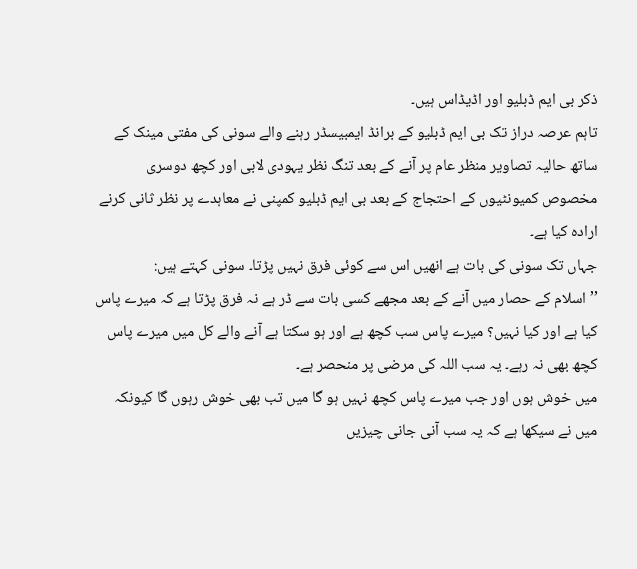ذکر بی ایم ڈبلیو اور اڈیڈاس ہیں۔
تاہم عرصہ دراز تک بی ایم ڈبلیو کے برانڈ ایمبیسڈر رہنے والے سونی کی مفتی مینک کے ساتھ حالیہ تصاویر منظر عام پر آنے کے بعد تنگ نظر یہودی لابی اور کچھ دوسری مخصوص کمیونٹیوں کے احتجاج کے بعد بی ایم ڈبلیو کمپنی نے معاہدے پر نظر ثانی کرنے ارادہ کیا ہے۔
جہاں تک سونی کی بات ہے انھیں اس سے کوئی فرق نہیں پڑتا۔ سونی کہتے ہیں:
’’اسلام کے حصار میں آنے کے بعد مجھے کسی بات سے ڈر ہے نہ فرق پڑتا ہے کہ میرے پاس کیا ہے اور کیا نہیں؟ میرے پاس سب کچھ ہے اور ہو سکتا ہے آنے والے کل میں میرے پاس کچھ بھی نہ رہے۔ یہ سب اللہ کی مرضی پر منحصر ہے۔
میں خوش ہوں اور جب میرے پاس کچھ نہیں ہو گا میں تب بھی خوش رہوں گا کیونکہ میں نے سیکھا ہے کہ یہ سب آنی جانی چیزیں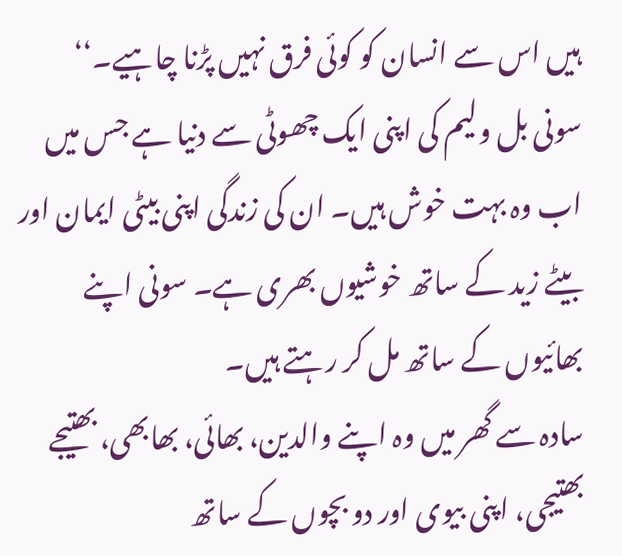ہیں اس سے انسان کو کوئی فرق نہیں پڑنا چاہیے۔‘‘
سونی بل ولیم کی اپنی ایک چھوٹی سے دنیا ہے جس میں اب وہ بہت خوش ہیں۔ ان کی زندگی اپنی بیٹی ایمان اور بیٹے زید کے ساتھ خوشیوں بھری ہے۔ سونی اپنے بھائیوں کے ساتھ مل کر رہتے ہیں۔
سادہ سے گھر میں وہ اپنے والدین، بھائی، بھابھی، بھتیجے بھتیجی، اپنی بیوی اور دو بچوں کے ساتھ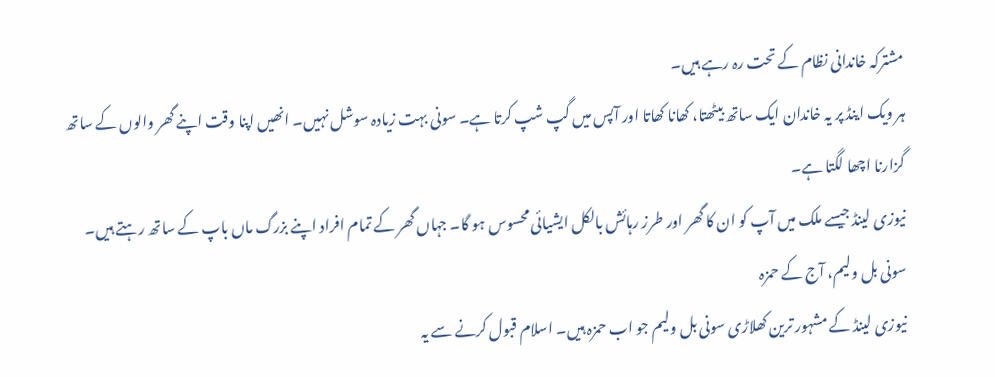مشترکہ خاندانی نظام کے تحت رہ رہے ہیں۔
ہر ویک اینڈ پر یہ خاندان ایک ساتھ بیٹھتا، کھانا کھاتا اور آپس میں گپ شپ کرتا ہے۔ سونی بہت زیادہ سوشل نہیں۔ انھیں اپنا وقت اپنے گھر والوں کے ساتھ گزارنا اچھا لگتا ہے۔
نیوزی لینڈ جیسے ملک میں آپ کو ان کا گھر اور طرز رہائش بالکل ایشیائی محسوس ہو گا۔ جہاں گھر کے تمام افراد اپنے بزرگ ماں باپ کے ساتھ رہتے ہیں۔
سونی بل ولیم، آج کے حمزہ
نیوزی لینڈ کے مشہور ترین کھلاڑی سونی بل ولیم جو اب حمزہ ہیں۔ اسلام قبول کرنے سے یہ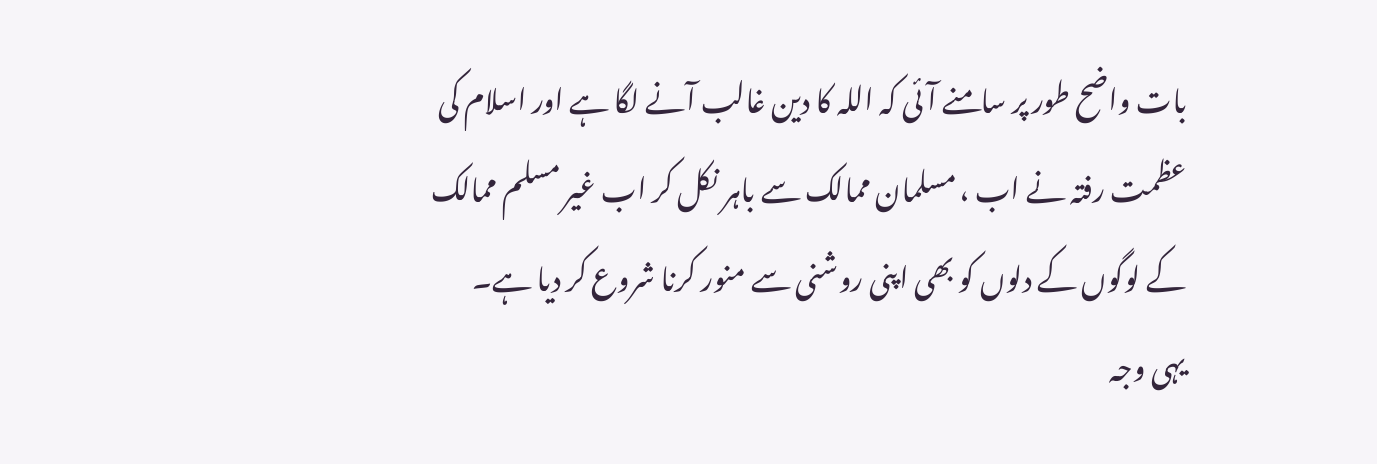بات واضح طور پر سامنے آئی کہ اللہ کا دین غالب آنے لگا ہے اور اسلام کی عظمت رفتہ نے اب ، مسلمان ممالک سے باہر نکل کر اب غیر مسلم ممالک کے لوگوں کے دلوں کو بھی اپنی روشنی سے منور کرنا شروع کر دیا ہے۔
یہی وجہ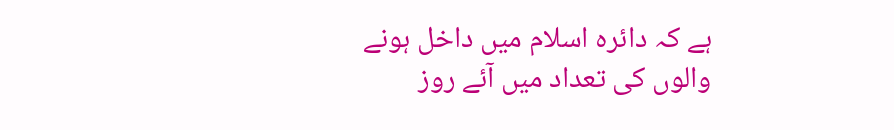ہے کہ دائرہ اسلام میں داخل ہونے والوں کی تعداد میں آئے روز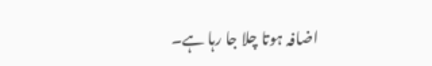اضافہ ہوتا چلا جا رہا ہے۔